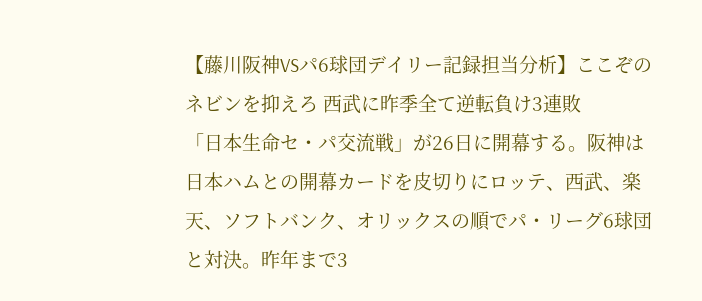【藤川阪神VSパ6球団デイリー記録担当分析】ここぞのネビンを抑えろ 西武に昨季全て逆転負け3連敗
「日本生命セ・パ交流戦」が26日に開幕する。阪神は日本ハムとの開幕カードを皮切りにロッテ、西武、楽天、ソフトバンク、オリックスの順でパ・リーグ6球団と対決。昨年まで3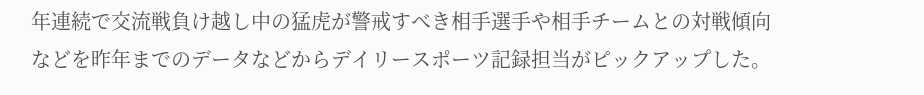年連続で交流戦負け越し中の猛虎が警戒すべき相手選手や相手チームとの対戦傾向などを昨年までのデータなどからデイリースポーツ記録担当がピックアップした。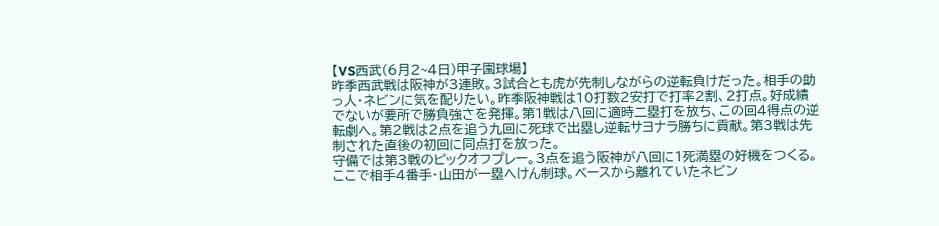【VS西武(6月2~4日)甲子園球場】
昨季西武戦は阪神が3連敗。3試合とも虎が先制しながらの逆転負けだった。相手の助っ人・ネビンに気を配りたい。昨季阪神戦は10打数2安打で打率2割、2打点。好成績でないが要所で勝負強さを発揮。第1戦は八回に適時二塁打を放ち、この回4得点の逆転劇へ。第2戦は2点を追う九回に死球で出塁し逆転サヨナラ勝ちに貢献。第3戦は先制された直後の初回に同点打を放った。
守備では第3戦のピックオフプレー。3点を追う阪神が八回に1死満塁の好機をつくる。ここで相手4番手・山田が一塁へけん制球。ベースから離れていたネビン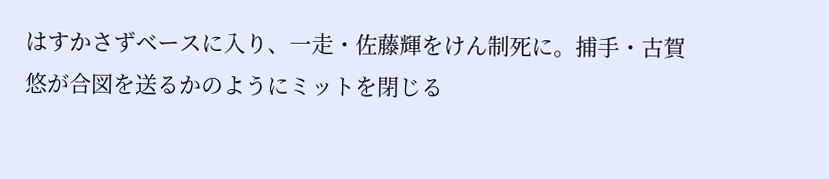はすかさずベースに入り、一走・佐藤輝をけん制死に。捕手・古賀悠が合図を送るかのようにミットを閉じる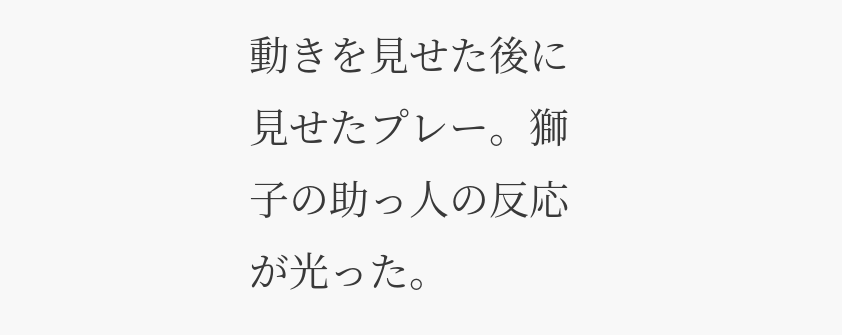動きを見せた後に見せたプレー。獅子の助っ人の反応が光った。